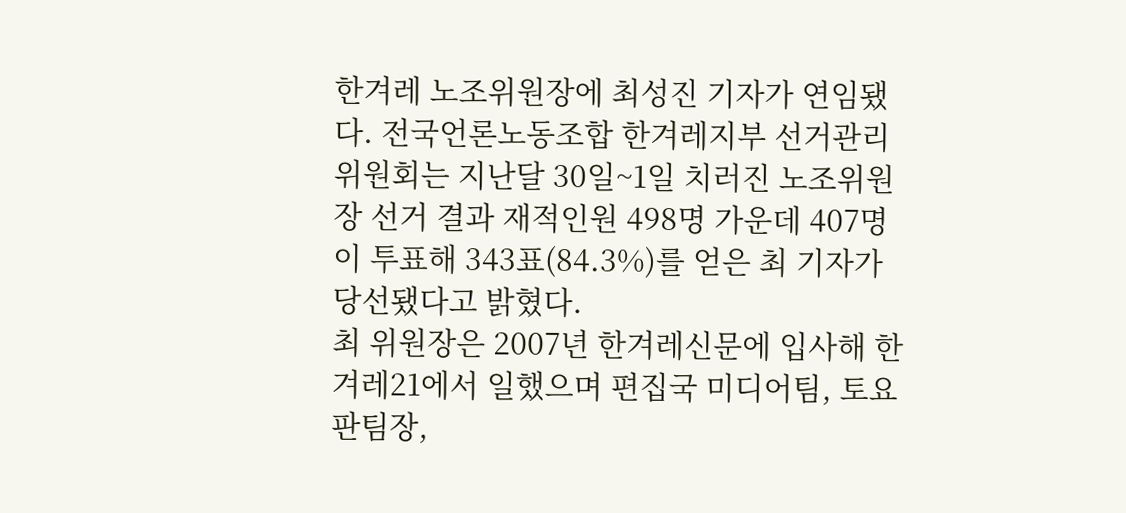한겨레 노조위원장에 최성진 기자가 연임됐다. 전국언론노동조합 한겨레지부 선거관리위원회는 지난달 30일~1일 치러진 노조위원장 선거 결과 재적인원 498명 가운데 407명이 투표해 343표(84.3%)를 얻은 최 기자가 당선됐다고 밝혔다.
최 위원장은 2007년 한겨레신문에 입사해 한겨레21에서 일했으며 편집국 미디어팀, 토요판팀장,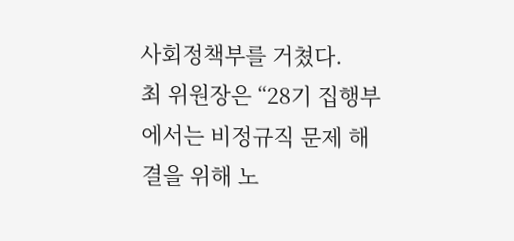사회정책부를 거쳤다.
최 위원장은 “28기 집행부에서는 비정규직 문제 해결을 위해 노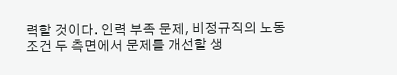력할 것이다. 인력 부족 문제, 비정규직의 노동조건 두 측면에서 문제를 개선할 생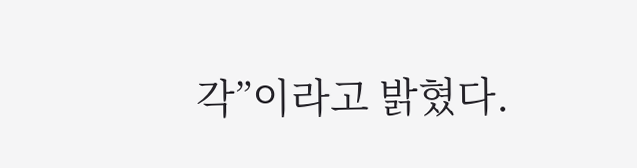각”이라고 밝혔다.